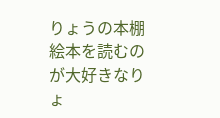りょうの本棚
絵本を読むのが大好きなりょ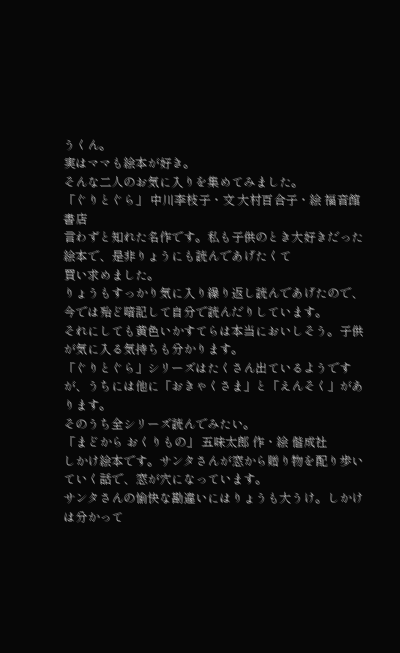うくん。
実はママも絵本が好き。
そんな二人のお気に入りを集めてみました。
「ぐりとぐら」 中川李枝子・文 大村百合子・絵 福音館書店
言わずと知れた名作です。私も子供のとき大好きだった絵本で、是非りょうにも読んであげたくて
買い求めました。
りょうもすっかり気に入り繰り返し読んであげたので、今では殆ど暗記して自分で読んだりしています。
それにしても黄色いかすてらは本当においしそう。子供が気に入る気持ちも分かります。
「ぐりとぐら」シリーズはたくさん出ているようですが、うちには他に「おきゃくさま」と「えんそく」があります。
そのうち全シリーズ読んでみたい。
「まどから おくりもの」 五味太郎 作・絵 偕成社
しかけ絵本です。サンタさんが窓から贈り物を配り歩いていく話で、窓が穴になっています。
サンタさんの愉快な勘違いにはりょうも大うけ。しかけは分かって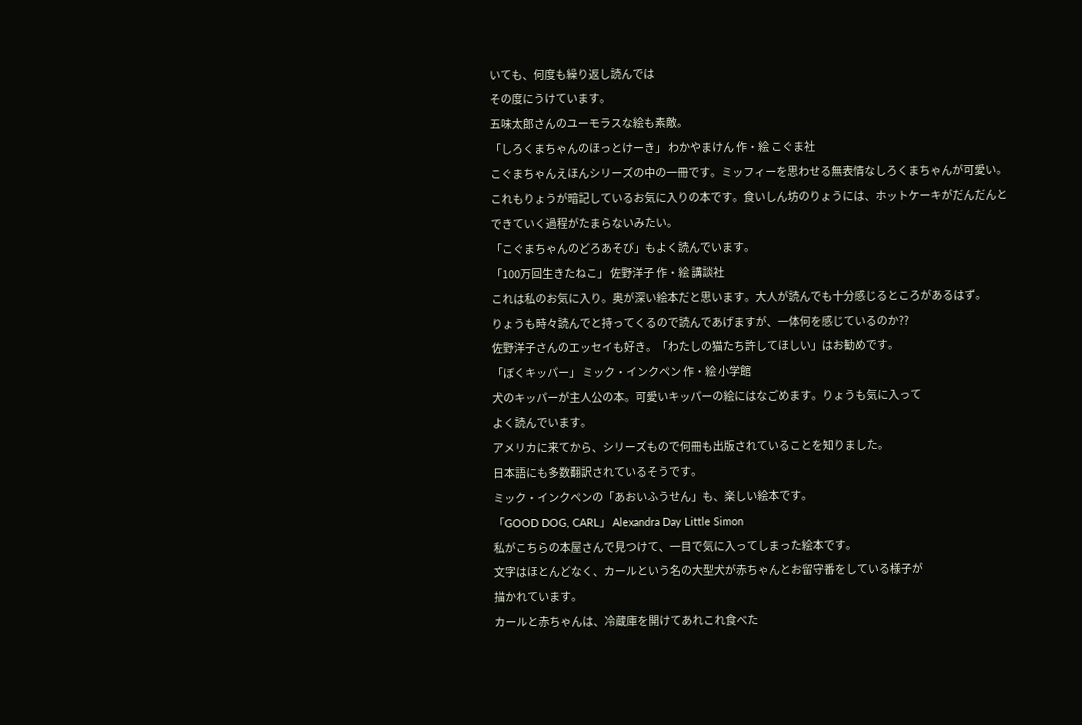いても、何度も繰り返し読んでは
その度にうけています。
五味太郎さんのユーモラスな絵も素敵。
「しろくまちゃんのほっとけーき」 わかやまけん 作・絵 こぐま社
こぐまちゃんえほんシリーズの中の一冊です。ミッフィーを思わせる無表情なしろくまちゃんが可愛い。
これもりょうが暗記しているお気に入りの本です。食いしん坊のりょうには、ホットケーキがだんだんと
できていく過程がたまらないみたい。
「こぐまちゃんのどろあそび」もよく読んでいます。
「100万回生きたねこ」 佐野洋子 作・絵 講談社
これは私のお気に入り。奥が深い絵本だと思います。大人が読んでも十分感じるところがあるはず。
りょうも時々読んでと持ってくるので読んであげますが、一体何を感じているのか??
佐野洋子さんのエッセイも好き。「わたしの猫たち許してほしい」はお勧めです。
「ぼくキッパー」 ミック・インクペン 作・絵 小学館
犬のキッパーが主人公の本。可愛いキッパーの絵にはなごめます。りょうも気に入って
よく読んでいます。
アメリカに来てから、シリーズもので何冊も出版されていることを知りました。
日本語にも多数翻訳されているそうです。
ミック・インクペンの「あおいふうせん」も、楽しい絵本です。
「GOOD DOG, CARL」 Alexandra Day Little Simon
私がこちらの本屋さんで見つけて、一目で気に入ってしまった絵本です。
文字はほとんどなく、カールという名の大型犬が赤ちゃんとお留守番をしている様子が
描かれています。
カールと赤ちゃんは、冷蔵庫を開けてあれこれ食べた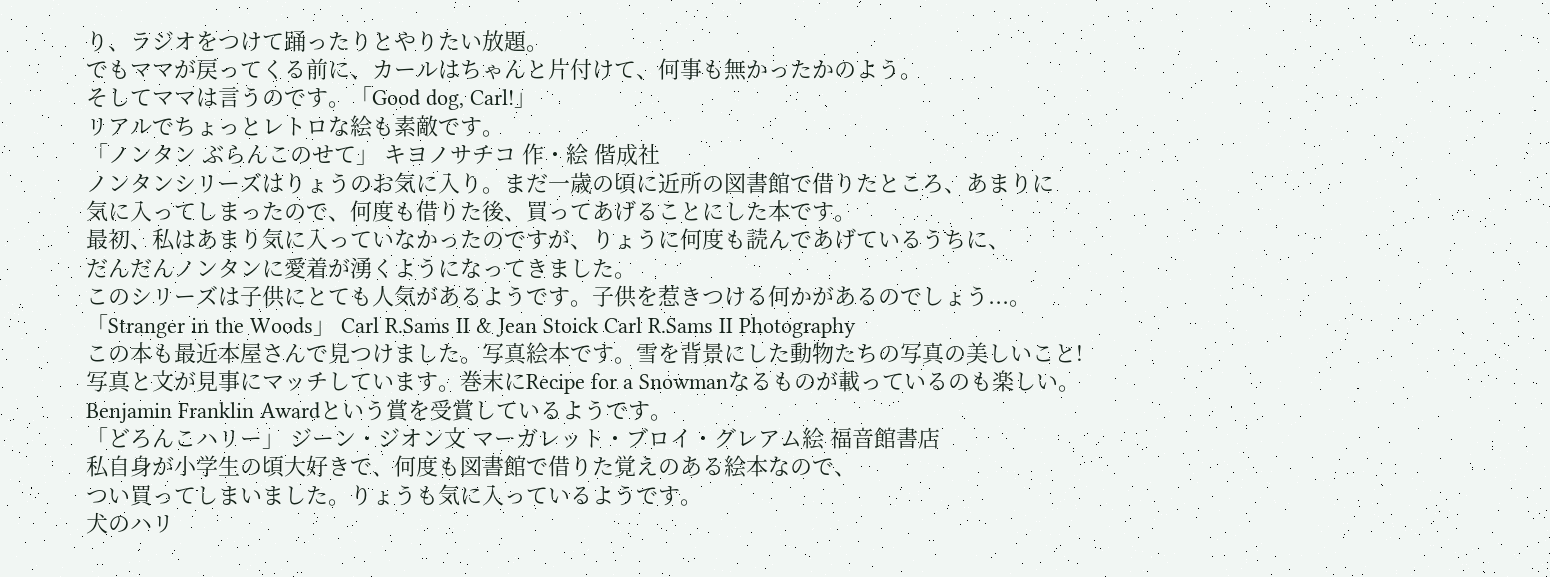り、ラジオをつけて踊ったりとやりたい放題。
でもママが戻ってくる前に、カールはちゃんと片付けて、何事も無かったかのよう。
そしてママは言うのです。「Good dog, Carl!」
リアルでちょっとレトロな絵も素敵です。
「ノンタン ぶらんこのせて」 キヨノサチコ 作・絵 偕成社
ノンタンシリーズはりょうのお気に入り。まだ一歳の頃に近所の図書館で借りたところ、あまりに
気に入ってしまったので、何度も借りた後、買ってあげることにした本です。
最初、私はあまり気に入っていなかったのですが、りょうに何度も読んであげているうちに、
だんだんノンタンに愛着が湧くようになってきました。
このシリーズは子供にとても人気があるようです。子供を惹きつける何かがあるのでしょう...。
「Stranger in the Woods」 Carl R.Sams II & Jean Stoick Carl R.Sams II Photography
この本も最近本屋さんで見つけました。写真絵本です。雪を背景にした動物たちの写真の美しいこと!
写真と文が見事にマッチしています。巻末にRecipe for a Snowmanなるものが載っているのも楽しい。
Benjamin Franklin Awardという賞を受賞しているようです。
「どろんこハリー」 ジーン・ジオン文 マーガレット・ブロイ・グレアム絵 福音館書店
私自身が小学生の頃大好きで、何度も図書館で借りた覚えのある絵本なので、
つい買ってしまいました。りょうも気に入っているようです。
犬のハリ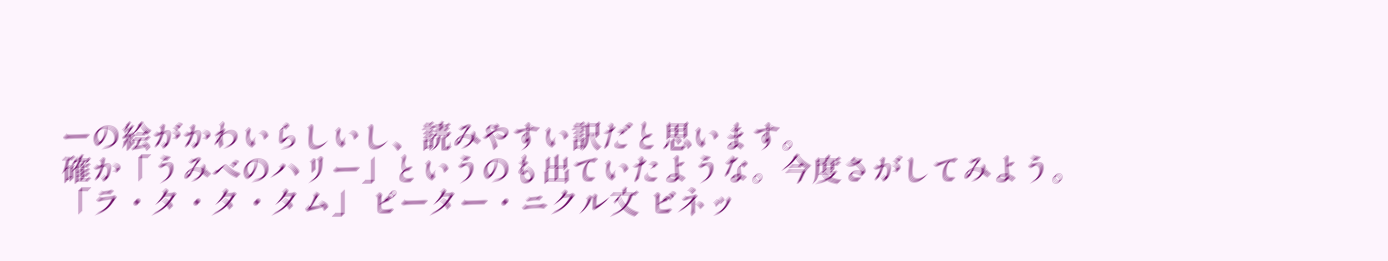ーの絵がかわいらしいし、読みやすい訳だと思います。
確か「うみべのハリー」というのも出ていたような。今度さがしてみよう。
「ラ・タ・タ・タム」 ピーター・ニクル文 ビネッ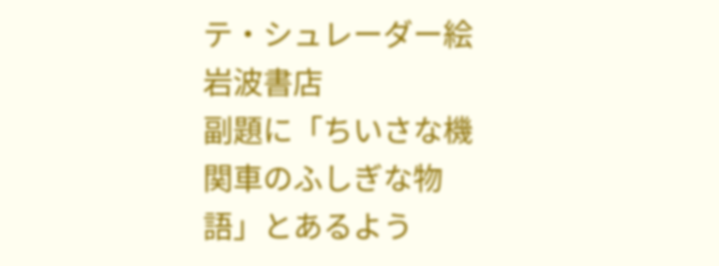テ・シュレーダー絵 岩波書店
副題に「ちいさな機関車のふしぎな物語」とあるよう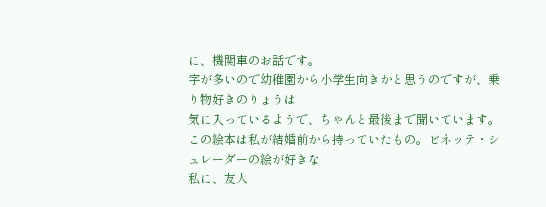に、機関車のお話です。
字が多いので幼稚園から小学生向きかと思うのですが、乗り物好きのりょうは
気に入っているようで、ちゃんと最後まで聞いています。
この絵本は私が結婚前から持っていたもの。ビネッテ・シュレーダーの絵が好きな
私に、友人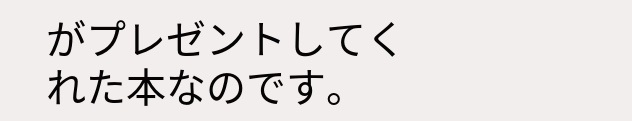がプレゼントしてくれた本なのです。